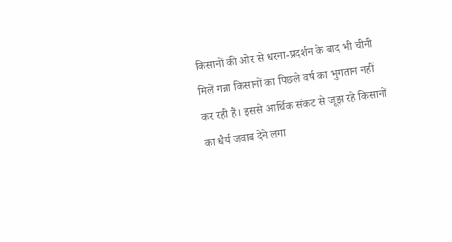किसानों की ओर से धरना-प्रदर्शन के बाद भी चीनी मिलें गन्ना किसानों का पिछले वर्ष का भुगतान नहीं कर रही हैं। इससे आर्थिक संकट से जूझ रहे किसानों का धैर्य जवाब देने लगा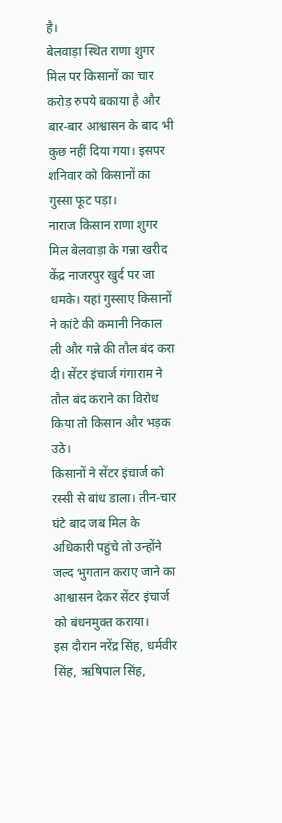है।
बेलवाड़ा स्थित राणा शुगर मिल पर किसानों का चार करोड़ रुपये बकाया है और बार-बार आश्वासन के बाद भी कुछ नहीं दिया गया। इसपर शनिवार को किसानों का गुस्सा फूट पड़ा।
नाराज किसान राणा शुगर मिल बेलवाड़ा के गन्ना खरीद केंद्र नाजरपुर खुर्द पर जा धमके। यहां गुस्साए किसानों ने कांटे की कमानी निकाल ली और गन्ने की तौल बंद करा दी। सेंटर इंचार्ज गंगाराम ने तौल बंद कराने का विरोध किया तो किसान और भड़क उठे।
किसानों ने सेंटर इंचार्ज को रस्सी से बांध डाला। तीन-चार घंटे बाद जब मिल के अधिकारी पहुंचे तो उन्होंने जल्द भुगतान कराए जाने का आश्वासन देकर सेंटर इंचार्ज को बंधनमुक्त कराया।
इस दौरान नरेंद्र सिंह, धर्मवीर सिंह, ऋषिपाल सिंह,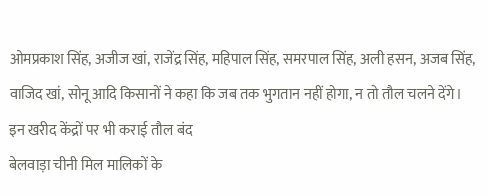ओमप्रकाश सिंह, अजीज खां, राजेंद्र सिंह, महिपाल सिंह, समरपाल सिंह, अली हसन, अजब सिंह, वाजिद खां, सोनू आदि किसानों ने कहा कि जब तक भुगतान नहीं होगा, न तो तौल चलने देंगे।
इन खरीद केंद्रों पर भी कराई तौल बंद
बेलवाड़ा चीनी मिल मालिकों के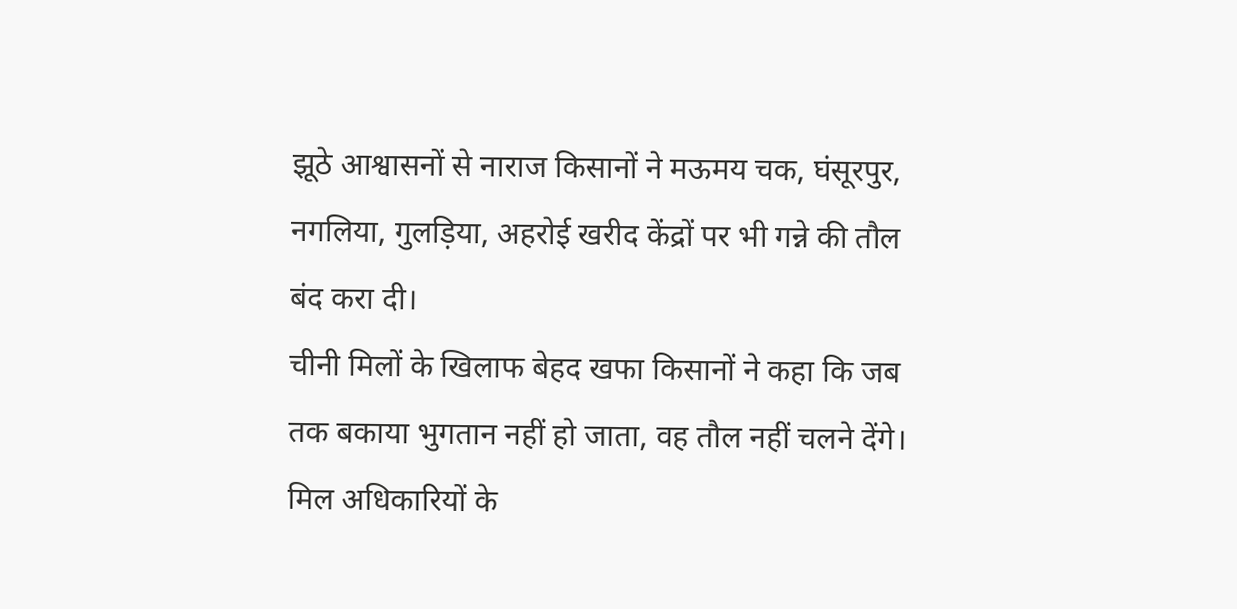झूठे आश्वासनों से नाराज किसानों ने मऊमय चक, घंसूरपुर, नगलिया, गुलड़िया, अहरोई खरीद केंद्रों पर भी गन्ने की तौल बंद करा दी।
चीनी मिलों के खिलाफ बेहद खफा किसानों ने कहा कि जब तक बकाया भुगतान नहीं हो जाता, वह तौल नहीं चलने देंगे। मिल अधिकारियों के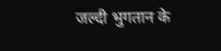जल्दी भुगतान के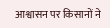आश्वासन पर किसानों ने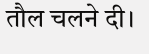तौल चलने दी।